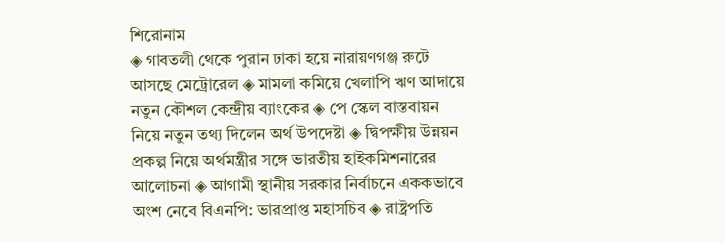শিরোনাম
◈ গাবতলী থেকে পুরান ঢাকা হয়ে নারায়ণগঞ্জ রুটে আসছে মেট্রোরেল ◈ মামলা কমিয়ে খেলাপি ঋণ আদায়ে নতুন কৌশল কেন্দ্রীয় ব্যাংকের ◈ পে স্কেল বাস্তবায়ন নিয়ে নতুন তথ্য দিলেন অর্থ উপদেষ্টা ◈ দ্বিপক্ষীয় উন্নয়ন প্রকল্প নিয়ে অর্থমন্ত্রীর সঙ্গে ভারতীয় হাইকমিশনারের আলোচনা ◈ আগামী স্থানীয় সরকার নির্বাচনে এককভাবে অংশ নেবে বিএনপি: ভারপ্রাপ্ত মহাসচিব ◈ রাষ্ট্রপতি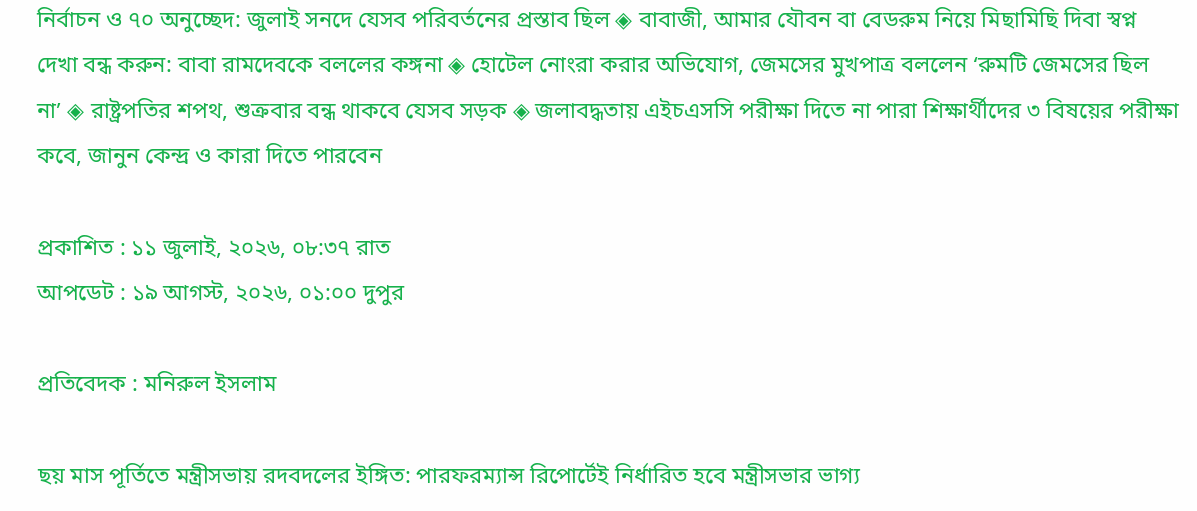নির্বাচন ও ৭০ অনুচ্ছেদ: জুলাই সনদে যেসব পরিবর্তনের প্রস্তাব ছিল ◈ বাবাজী, আমার যৌবন বা বেডরুম নিয়ে মিছামিছি দিবা স্বপ্ন দেখা বন্ধ করুন: বাবা রামদেবকে বললের কঙ্গনা ◈ হোটেল নোংরা করার অভিযোগ, জেমসের মুখপাত্র বললেন ‘রুমটি জেমসের ছিল না’ ◈ রাষ্ট্রপতির শপথ, শুক্রবার বন্ধ থাকবে যেসব সড়ক ◈ জলাবদ্ধতায় এইচএসসি পরীক্ষা দিতে না পারা শিক্ষার্থীদের ৩ বিষয়ের পরীক্ষা কবে, জানুন কেন্দ্র ও কারা দিতে পারবেন

প্রকাশিত : ১১ জুলাই, ২০২৬, ০৮:৩৭ রাত
আপডেট : ১৯ আগস্ট, ২০২৬, ০১:০০ দুপুর

প্রতিবেদক : মনিরুল ইসলাম

ছয় মাস পূর্তিতে মন্ত্রীসভায় রদবদলের ইঙ্গিত: পারফরম্যান্স রিপোর্টেই নির্ধারিত হবে মন্ত্রীসভার ভাগ্য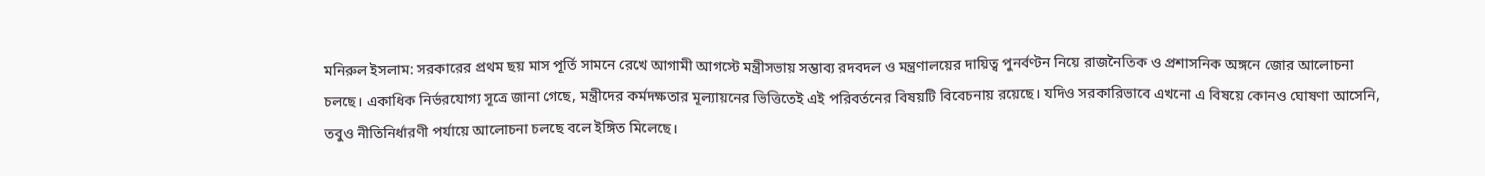মনিরুল ইসলাম: সরকারের প্রথম ছয় মাস পূর্তি সামনে রেখে আগামী আগস্টে মন্ত্রীসভায় সম্ভাব্য রদবদল ও মন্ত্রণালয়ের দায়িত্ব পুনর্বণ্টন নিয়ে রাজনৈতিক ও প্রশাসনিক অঙ্গনে জোর আলোচনা চলছে। একাধিক নির্ভরযোগ্য সূত্রে জানা গেছে, মন্ত্রীদের কর্মদক্ষতার মূল্যায়নের ভিত্তিতেই এই পরিবর্তনের বিষয়টি বিবেচনায় রয়েছে। যদিও সরকারিভাবে এখনো এ বিষয়ে কোনও ঘোষণা আসেনি, তবুও নীতিনির্ধারণী পর্যায়ে আলোচনা চলছে বলে ইঙ্গিত মিলেছে।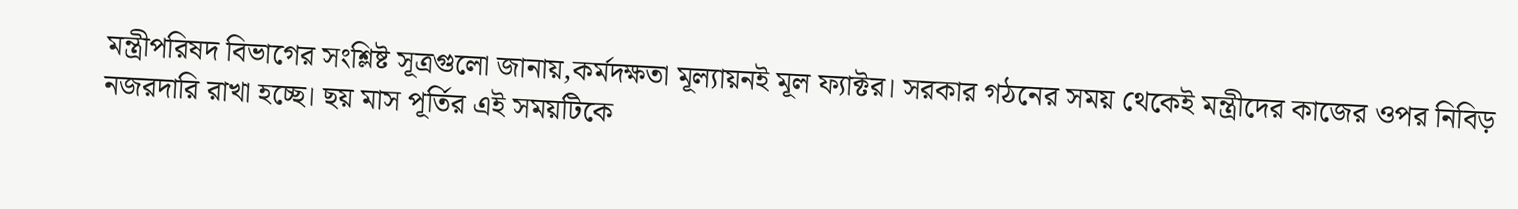মন্ত্রীপরিষদ বিভাগের সংশ্লিষ্ট সূত্রগুলো জানায়,কর্মদক্ষতা মূল্যায়নই মূল ফ্যাক্টর। সরকার গঠনের সময় থেকেই মন্ত্রীদের কাজের ওপর নিবিড় নজরদারি রাখা হচ্ছে। ছয় মাস পূর্তির এই সময়টিকে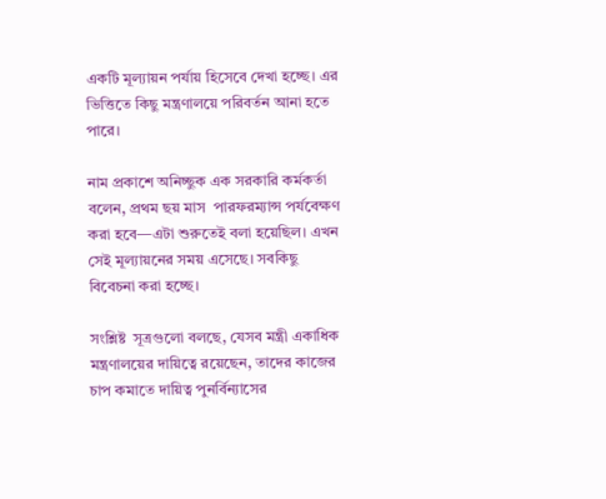একটি মূল্যায়ন পর্যায় হিসেবে দেখা হচ্ছে। এর ভিত্তিতে কিছু মন্ত্রণালয়ে পরিবর্তন আনা হতে পারে।

নাম প্রকাশে অনিচ্ছুক এক সরকারি কর্মকর্তা  বলেন, প্রথম ছয় মাস  পারফরম্যান্স পর্যবেক্ষণ করা হবে—এটা শুরুতেই বলা হয়েছিল। এখন সেই মূল্যায়নের সময় এসেছে। সবকিছু বিবেচনা করা হচ্ছে।

সংশ্লিষ্ট  সূত্রগুলো বলছে, যেসব মন্ত্রী একাধিক মন্ত্রণালয়ের দায়িত্বে রয়েছেন, তাদের কাজের চাপ কমাতে দায়িত্ব পুনর্বিন্যাসের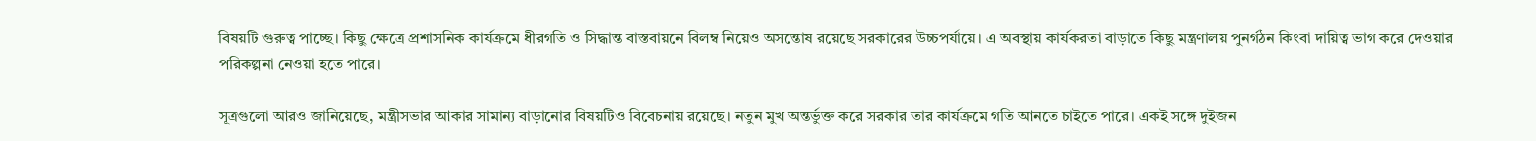বিষয়টি গুরুত্ব পাচ্ছে। কিছু ক্ষেত্রে প্রশাসনিক কার্যক্রমে ধীরগতি ও সিদ্ধান্ত বাস্তবায়নে বিলম্ব নিয়েও অসন্তোষ রয়েছে সরকারের উচ্চপর্যায়ে। এ অবস্থায় কার্যকরতা বাড়াতে কিছু মন্ত্রণালয় পুনর্গঠন কিংবা দায়িত্ব ভাগ করে দেওয়ার পরিকল্পনা নেওয়া হতে পারে।

সূত্রগুলো আরও জানিয়েছে, মন্ত্রীসভার আকার সামান্য বাড়ানোর বিষয়টিও বিবেচনায় রয়েছে। নতুন মুখ অন্তর্ভুক্ত করে সরকার তার কার্যক্রমে গতি আনতে চাইতে পারে। একই সঙ্গে দুইজন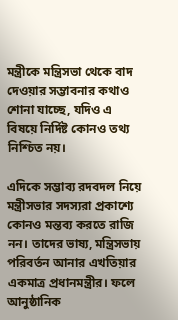মন্ত্রীকে মন্ত্রিসভা থেকে বাদ দেওয়ার সম্ভাবনার কথাও শোনা যাচ্ছে, যদিও এ বিষয়ে নির্দিষ্ট কোনও তথ্য নিশ্চিত নয়।

এদিকে সম্ভাব্য রদবদল নিয়ে মন্ত্রীসভার সদস্যরা প্রকাশ্যে কোনও মন্তব্য করতে রাজি নন। তাদের ভাষ্য, মন্ত্রিসভায় পরিবর্তন আনার এখতিয়ার একমাত্র প্রধানমন্ত্রীর। ফলে আনুষ্ঠানিক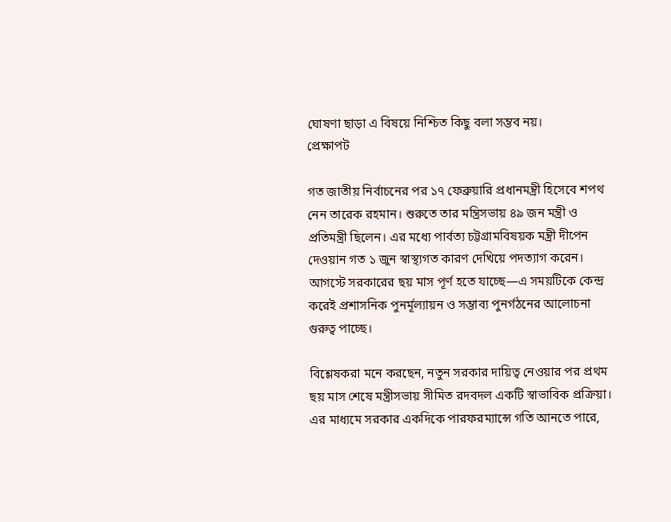ঘোষণা ছাড়া এ বিষয়ে নিশ্চিত কিছু বলা সম্ভব নয়।
প্রেক্ষাপট

গত জাতীয় নির্বাচনের পর ১৭ ফেব্রুয়ারি প্রধানমন্ত্রী হিসেবে শপথ নেন তারেক রহমান। শুরুতে তার মন্ত্রিসভায় ৪৯ জন মন্ত্রী ও প্রতিমন্ত্রী ছিলেন। এর মধ্যে পার্বত্য চট্টগ্রামবিষয়ক মন্ত্রী দীপেন দেওয়ান গত ১ জুন স্বাস্থ্যগত কারণ দেখিয়ে পদত্যাগ করেন। আগস্টে সরকারের ছয় মাস পূর্ণ হতে যাচ্ছে—এ সময়টিকে কেন্দ্র করেই প্রশাসনিক পুনর্মূল্যায়ন ও সম্ভাব্য পুনর্গঠনের আলোচনা গুরুত্ব পাচ্ছে।

বিশ্লেষকরা মনে করছেন, নতুন সরকার দায়িত্ব নেওয়ার পর প্রথম ছয় মাস শেষে মন্ত্রীসভায় সীমিত রদবদল একটি স্বাভাবিক প্রক্রিয়া। এর মাধ্যমে সরকার একদিকে পারফরম্যান্সে গতি আনতে পারে,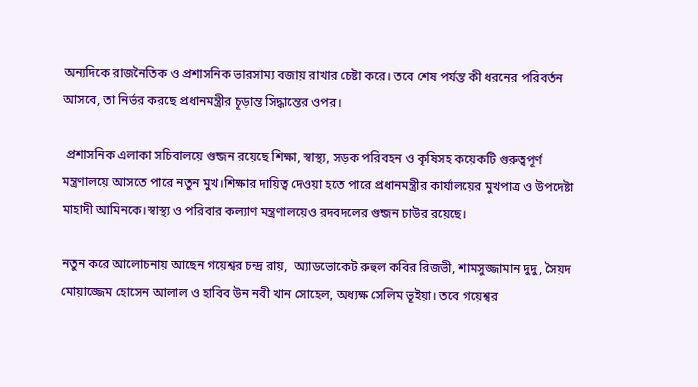অন্যদিকে রাজনৈতিক ও প্রশাসনিক ভারসাম্য বজায় রাখার চেষ্টা করে। তবে শেষ পর্যন্ত কী ধরনের পরিবর্তন আসবে, তা নির্ভর করছে প্রধানমন্ত্রীর চূড়ান্ত সিদ্ধান্তের ওপর।

 প্রশাসনিক এলাকা সচিবালয়ে গুন্জন রয়েছে শিক্ষা, স্বাস্থ্য, সড়ক পরিবহন ও কৃষিসহ কয়েকটি গুরুত্বপূর্ণ মন্ত্রণালয়ে আসতে পারে নতুন মুখ।শিক্ষার দায়িত্ব দেওয়া হতে পারে প্রধানমন্ত্রীর কার্যালয়ের মুখপাত্র ও উপদেষ্টা মাহাদী আমিনকে।স্বাস্থ্য ও পরিবার কল্যাণ মন্ত্রণালয়েও রদবদলের গুন্জন চাউর রয়েছে।

নতুন করে আলোচনায় আছেন গয়েশ্বর চন্দ্র রায়,  অ্যাডভোকেট রুহুল কবির রিজভী, শামসুজ্জামান দুদু, সৈয়দ মোয়াজ্জেম হোসেন আলাল ও হাবিব উন নবী খান সোহেল, অধ্যক্ষ সেলিম ভূইয়া। তবে গয়েশ্বর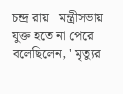চন্দ্র রায়   মন্ত্রীসভায়  যুক্ত হতে না পেরে  বলেছিলেন, ' মৃত্যুর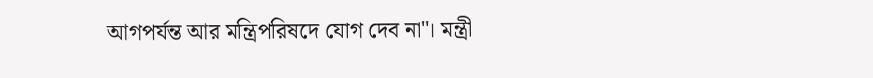আগপর্যন্ত আর মন্ত্রিপরিষদে যোগ দেব না"। মন্ত্রী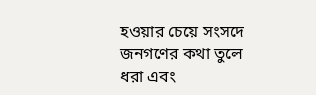হওয়ার চেয়ে সংসদে জনগণের কথা তুলে ধরা এবং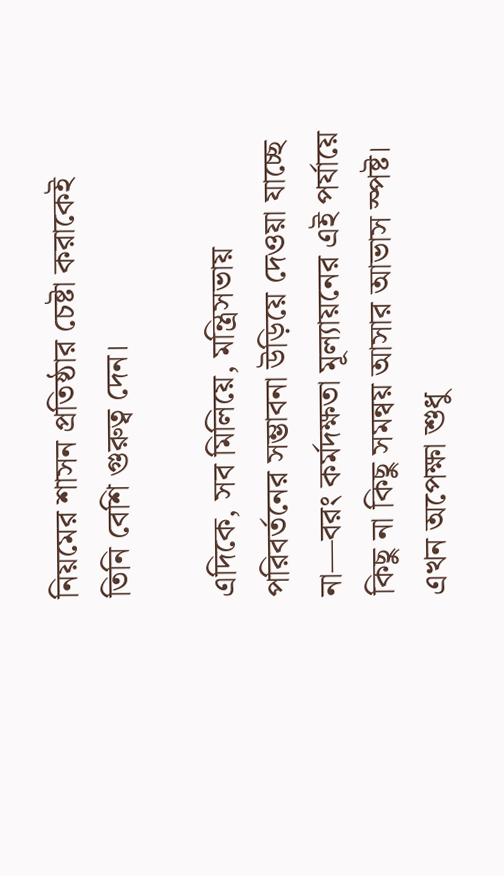নিয়মের শাসন প্রতিষ্ঠার চেষ্টা করাকেই তিনি বেশি গুরুত্ব দেন।

এদিকে, সব মিলিয়ে, মন্ত্রিসভায় পরিবর্তনের সম্ভাবনা উড়িয়ে দেওয়া যাচ্ছে না—বরং কর্মদক্ষতা মূল্যায়নের এই পর্যায়ে কিছু না কিছু সমন্বয় আসার আভাস স্পষ্ট। এখন অপেক্ষা শুধু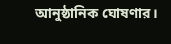আনুষ্ঠানিক ঘোষণার।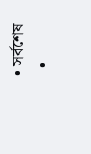• সর্বশেষ
  •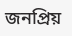জনপ্রিয়